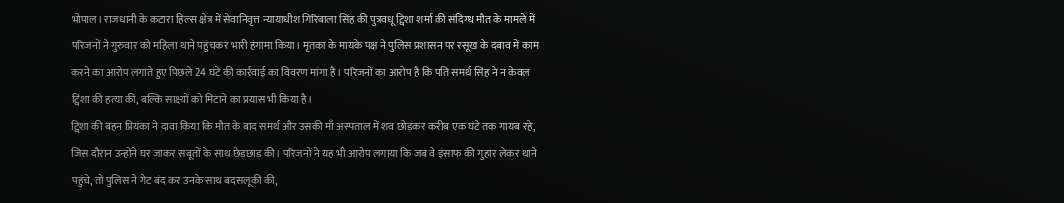भोपाल। राजधानी के कटारा हिल्स क्षेत्र में सेवानिवृत्त न्यायाधीश गिरिबाला सिंह की पुत्रवधू ट्विशा शर्मा की संदिग्ध मौत के मामले में परिजनों ने गुरुवार को महिला थाने पहुंचकर भारी हंगामा किया। मृतका के मायके पक्ष ने पुलिस प्रशासन पर रसूख के दबाव में काम करने का आरोप लगाते हुए पिछले 24 घंटे की कार्रवाई का विवरण मांगा है। परिजनों का आरोप है कि पति समर्थ सिंह ने न केवल ट्विशा की हत्या की, बल्कि साक्ष्यों को मिटाने का प्रयास भी किया है।
ट्विशा की बहन प्रियंका ने दावा किया कि मौत के बाद समर्थ और उसकी माँ अस्पताल में शव छोड़कर करीब एक घंटे तक गायब रहे, जिस दौरान उन्होंने घर जाकर सबूतों के साथ छेड़छाड़ की। परिजनों ने यह भी आरोप लगाया कि जब वे इंसाफ की गुहार लेकर थाने पहुंचे, तो पुलिस ने गेट बंद कर उनके साथ बदसलूकी की,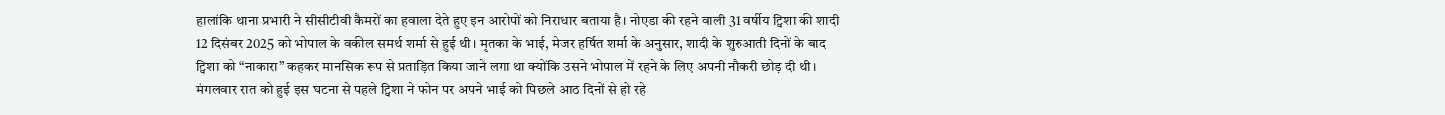हालांकि थाना प्रभारी ने सीसीटीवी कैमरों का हवाला देते हुए इन आरोपों को निराधार बताया है। नोएडा की रहने वाली 31 वर्षीय ट्विशा की शादी 12 दिसंबर 2025 को भोपाल के वकील समर्थ शर्मा से हुई थी। मृतका के भाई, मेजर हर्षित शर्मा के अनुसार, शादी के शुरुआती दिनों के बाद ट्विशा को “नाकारा” कहकर मानसिक रूप से प्रताड़ित किया जाने लगा था क्योंकि उसने भोपाल में रहने के लिए अपनी नौकरी छोड़ दी थी।
मंगलवार रात को हुई इस घटना से पहले ट्विशा ने फोन पर अपने भाई को पिछले आठ दिनों से हो रहे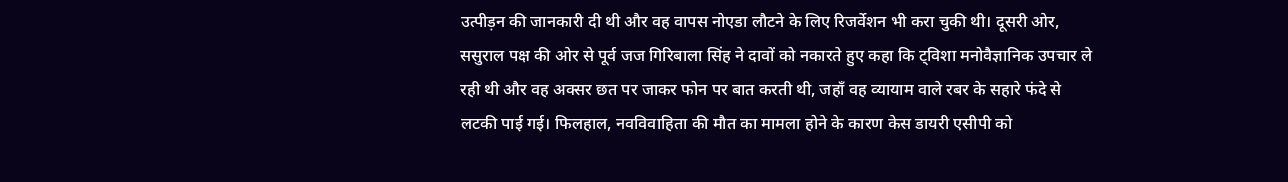उत्पीड़न की जानकारी दी थी और वह वापस नोएडा लौटने के लिए रिजर्वेशन भी करा चुकी थी। दूसरी ओर, ससुराल पक्ष की ओर से पूर्व जज गिरिबाला सिंह ने दावों को नकारते हुए कहा कि ट्विशा मनोवैज्ञानिक उपचार ले रही थी और वह अक्सर छत पर जाकर फोन पर बात करती थी, जहाँ वह व्यायाम वाले रबर के सहारे फंदे से लटकी पाई गई। फिलहाल, नवविवाहिता की मौत का मामला होने के कारण केस डायरी एसीपी को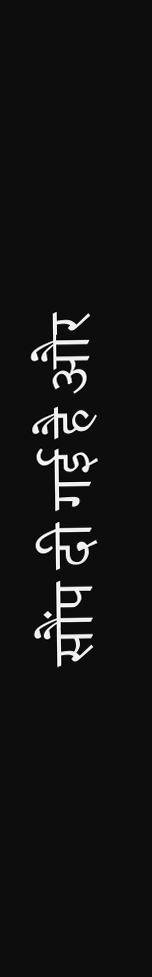सौंप दी गई है और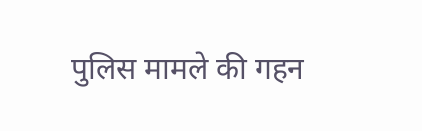पुलिस मामले की गहन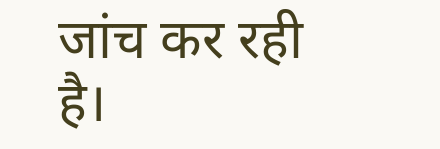जांच कर रही है।